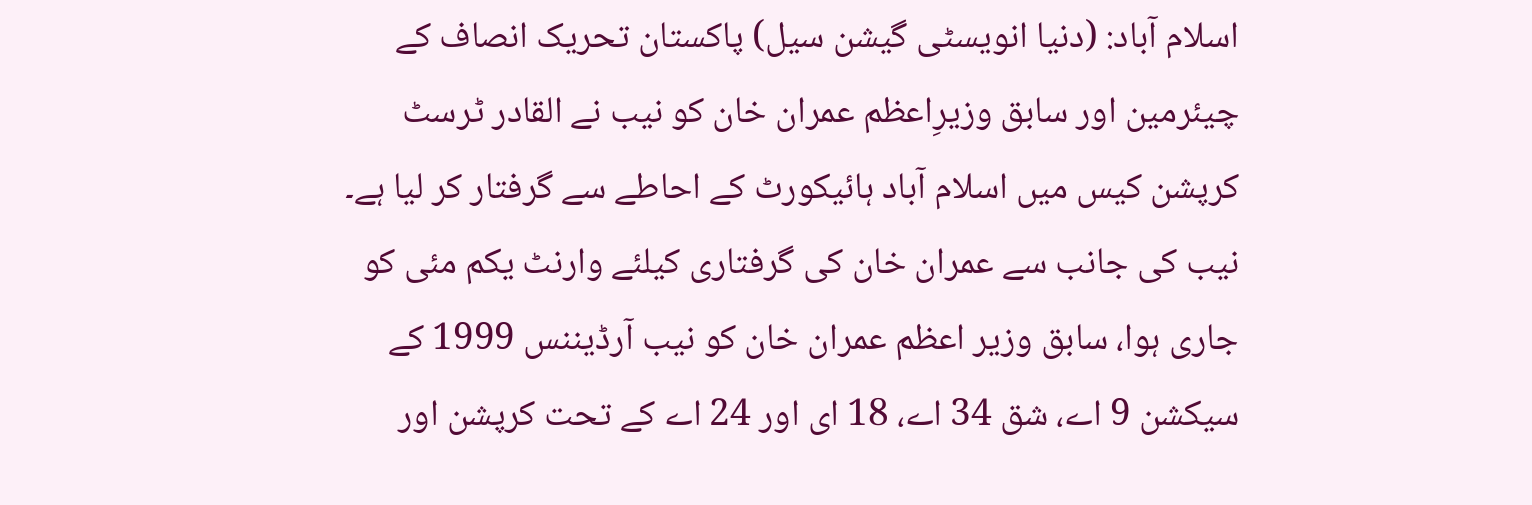اسلام آباد: (دنیا انویسٹی گیشن سیل) پاکستان تحریک انصاف کے چیئرمین اور سابق وزیرِاعظم عمران خان کو نیب نے القادر ٹرسٹ کرپشن کیس میں اسلام آباد ہائیکورٹ کے احاطے سے گرفتار کر لیا ہے۔
نیب کی جانب سے عمران خان کی گرفتاری کیلئے وارنٹ یکم مئی کو جاری ہوا، سابق وزیر اعظم عمران خان کو نیب آرڈیننس 1999 کے سیکشن 9 اے، شق 34 اے، 18 ای اور 24 اے کے تحت کرپشن اور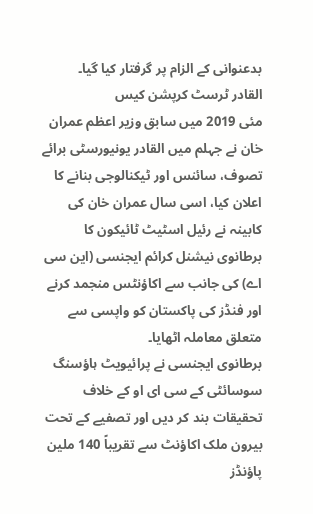بدعنوانی کے الزام پر گرفتار کیا گیا۔
القادر ٹرسٹ کرپشن کیس
مئی 2019 میں سابق وزیر اعظم عمران خان نے جہلم میں القادر یونیورسٹی برائے تصوف، سائنس اور ٹیکنالوجی بنانے کا اعلان کیا، اسی سال عمران خان کی کابینہ نے رئیل اسٹیٹ ٹائیکون کا برطانوی نیشنل کرائم ایجنسی (این سی اے) کی جانب سے اکاؤنٹس منجمد کرنے اور فنڈز کی پاکستان کو واپسی سے متعلق معاملہ اٹھایا۔
برطانوی ایجنسی نے پرائیویٹ ہاؤسنگ سوسائٹی کے سی ای او کے خلاف تحقیقات بند کر دیں اور تصفیے کے تحت بیرون ملک اکاؤنٹ سے تقریباً 140 ملین پاؤنڈز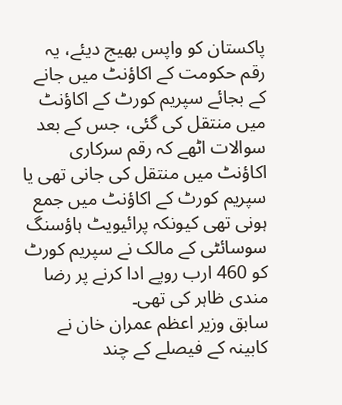پاکستان کو واپس بھیج دیئے، یہ رقم حکومت کے اکاؤنٹ میں جانے کے بجائے سپریم کورٹ کے اکاؤنٹ میں منتقل کی گئی، جس کے بعد سوالات اٹھے کہ رقم سرکاری اکاؤنٹ میں منتقل کی جانی تھی یا سپریم کورٹ کے اکاؤنٹ میں جمع ہونی تھی کیونکہ پرائیویٹ ہاؤسنگ سوسائٹی کے مالک نے سپریم کورٹ کو 460 ارب روپے ادا کرنے پر رضا مندی ظاہر کی تھی۔
سابق وزیر اعظم عمران خان نے کابینہ کے فیصلے کے چند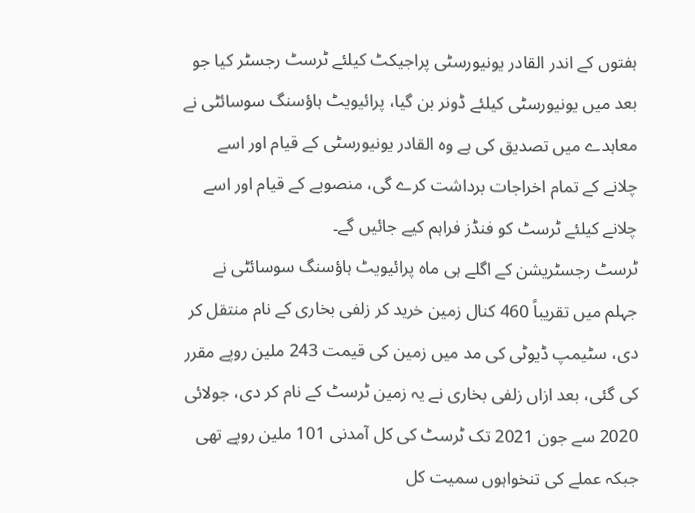ہفتوں کے اندر القادر یونیورسٹی پراجیکٹ کیلئے ٹرسٹ رجسٹر کیا جو بعد میں یونیورسٹی کیلئے ڈونر بن گیا، پرائیویٹ ہاؤسنگ سوسائٹی نے معاہدے میں تصدیق کی ہے وہ القادر یونیورسٹی کے قیام اور اسے چلانے کے تمام اخراجات برداشت کرے گی، منصوبے کے قیام اور اسے چلانے کیلئے ٹرسٹ کو فنڈز فراہم کیے جائیں گے۔
ٹرسٹ رجسٹریشن کے اگلے ہی ماہ پرائیویٹ ہاؤسنگ سوسائٹی نے جہلم میں تقریباً 460 کنال زمین خرید کر زلفی بخاری کے نام منتقل کر دی، سٹیمپ ڈیوٹی کی مد میں زمین کی قیمت 243 ملین روپے مقرر کی گئی، بعد ازاں زلفی بخاری نے یہ زمین ٹرسٹ کے نام کر دی، جولائی 2020 سے جون 2021 تک ٹرسٹ کی کل آمدنی 101 ملین روپے تھی جبکہ عملے کی تنخواہوں سمیت کل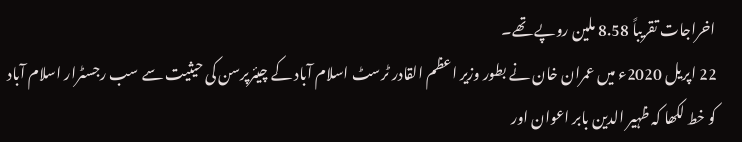اخراجات تقریباً 8.58 ملین روپے تھے۔
22 اپریل 2020ء میں عمران خان نے بطور وزیر اعظم القادر ٹرسٹ اسلام آباد کے چیئرپرسن کی حیثیت سے سب رجسٹرار اسلام آباد کو خط لکھا کہ ظہیر الدین بابر اعوان اور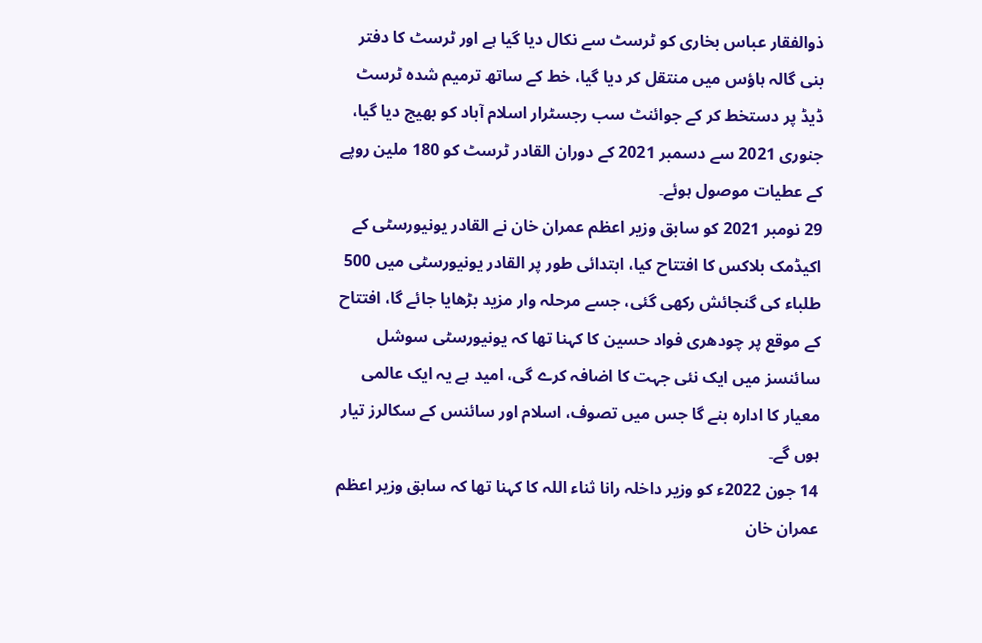ذوالفقار عباس بخاری کو ٹرسٹ سے نکال دیا گیا ہے اور ٹرسٹ کا دفتر بنی گالہ ہاؤس میں منتقل کر دیا گیا، خط کے ساتھ ترمیم شدہ ٹرسٹ ڈیڈ پر دستخط کر کے جوائنٹ سب رجسٹرار اسلام آباد کو بھیج دیا گیا، جنوری 2021 سے دسمبر 2021 کے دوران القادر ٹرسٹ کو 180 ملین روپے کے عطیات موصول ہوئے۔
29 نومبر 2021 کو سابق وزیر اعظم عمران خان نے القادر یونیورسٹی کے اکیڈمک بلاکس کا افتتاح کیا، ابتدائی طور پر القادر یونیورسٹی میں 500 طلباء کی گنجائش رکھی گئی، جسے مرحلہ وار مزید بڑھایا جائے گا، افتتاح کے موقع پر چودھری فواد حسین کا کہنا تھا کہ یونیورسٹی سوشل سائنسز میں ایک نئی جہت کا اضافہ کرے گی، امید ہے یہ ایک عالمی معیار کا ادارہ بنے گا جس میں تصوف، اسلام اور سائنس کے سکالرز تیار ہوں گے۔
14 جون 2022ء کو وزیر داخلہ رانا ثناء اللہ کا کہنا تھا کہ سابق وزیر اعظم عمران خان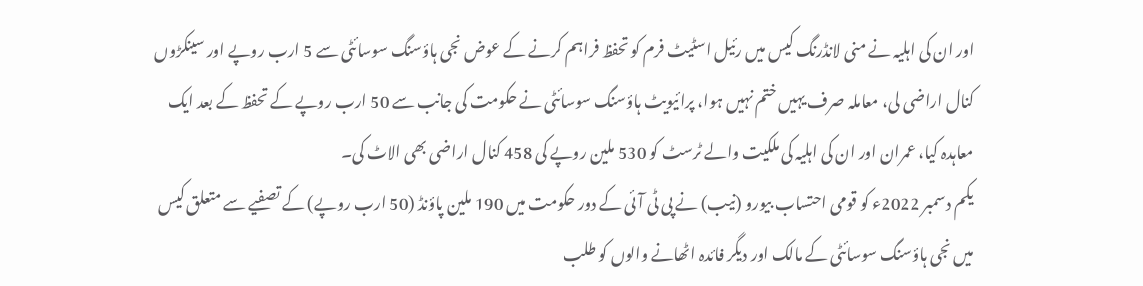اور ان کی اہلیہ نے منی لانڈرنگ کیس میں رئیل اسٹیٹ فرم کو تحفظ فراہم کرنے کے عوض نجی ہاؤسنگ سوسائٹی سے 5 ارب روپے اور سینکڑوں کنال اراضی لی، معاملہ صرف یہیں ختم نہیں ہوا، پرائیویٹ ہاؤسنگ سوسائٹی نے حکومت کی جانب سے 50 ارب روپے کے تحفظ کے بعد ایک معاہدہ کیا، عمران اور ان کی اہلیہ کی ملکیت والے ٹرسٹ کو 530 ملین روپے کی 458 کنال اراضی بھی الاٹ کی۔
یکم دسمبر 2022ء کو قومی احتساب بیورو (نیب) نے پی ٹی آئی کے دور حکومت میں 190 ملین پاؤنڈ (50 ارب روپے) کے تصفیے سے متعلق کیس میں نجی ہاؤسنگ سوسائٹی کے مالک اور دیگر فائدہ اٹھانے والوں کو طلب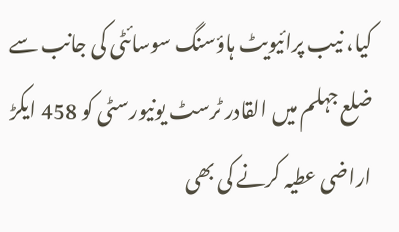کیا، نیب پرائیویٹ ہاؤسنگ سوسائٹی کی جانب سے ضلع جہلم میں القادر ٹرسٹ یونیورسٹی کو 458 ایکڑ اراضی عطیہ کرنے کی بھی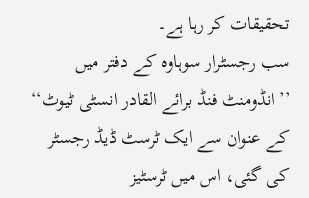تحقیقات کر رہا ہے۔
سب رجسٹرار سوہاوہ کے دفتر میں ’’انڈومنٹ فنڈ برائے القادر انسٹی ٹیوٹ‘‘ کے عنوان سے ایک ٹرسٹ ڈیڈ رجسٹر کی گئی، اس میں ٹرسٹیز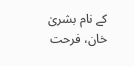کے نام بشریٰ خان، فرحت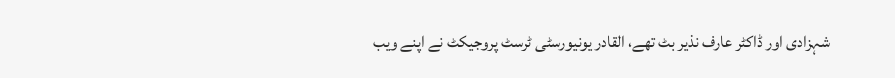شہزادی اور ڈاکٹر عارف نذیر بٹ تھے، القادر یونیورسٹی ٹرسٹ پروجیکٹ نے اپنے ویب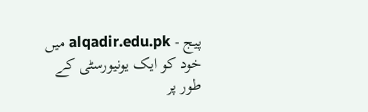پیج - alqadir.edu.pk میں خود کو ایک یونیورسٹی کے طور پر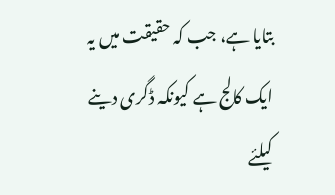بتایا ہے، جب کہ حقیقت میں یہ ایک کالج ہے کیونکہ ڈگری دینے کیلئے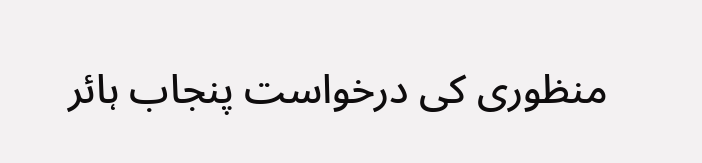منظوری کی درخواست پنجاب ہائر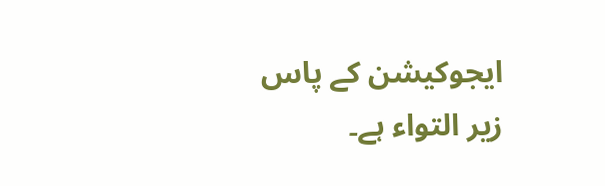ایجوکیشن کے پاس زیر التواء ہے۔